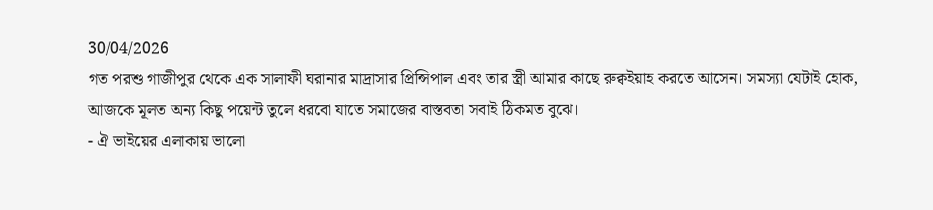30/04/2026
গত পরশু গাজীপুর থেকে এক সালাফী ঘরানার মাদ্রাসার প্রিন্সিপাল এবং তার স্ত্রী আমার কাছে রুক্বইয়াহ করতে আসেন। সমস্যা যেটাই হোক, আজকে মূলত অন্য কিছু পয়েন্ট তুলে ধরবো যাতে সমাজের বাস্তবতা সবাই ঠিকমত বুঝে।
- ঐ ভাইয়ের এলাকায় ভালো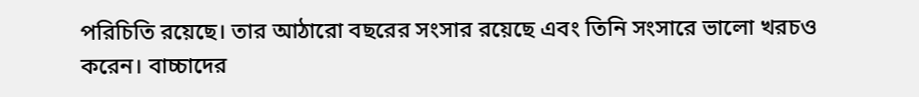পরিচিতি রয়েছে। তার আঠারো বছরের সংসার রয়েছে এবং তিনি সংসারে ভালো খরচও করেন। বাচ্চাদের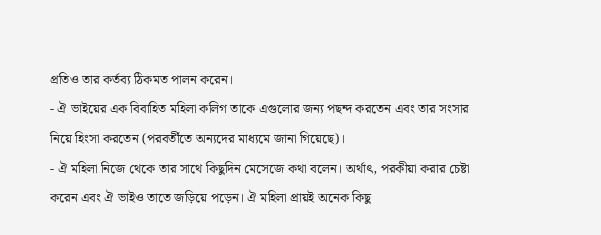প্রতিও তার কর্তব্য ঠিকমত পালন করেন।
- ঐ ভাইয়ের এক বিবাহিত মহিলা কলিগ তাকে এগুলোর জন্য পছন্দ করতেন এবং তার সংসার নিয়ে হিংসা করতেন (পরবর্তীতে অন্যদের মাধ্যমে জানা গিয়েছে)।
- ঐ মহিলা নিজে থেকে তার সাথে কিছুদিন মেসেজে কথা বলেন। অর্থাৎ, পরকীয়া করার চেষ্টা করেন এবং ঐ ভাইও তাতে জড়িয়ে পড়েন। ঐ মহিলা প্রায়ই অনেক কিছু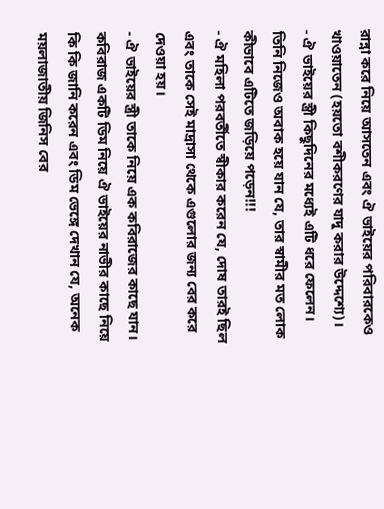রান্না করে নিয়ে আসতেন এবং ঐ ভাইয়ের পরিবারকেও খাওয়াতেন (হয়তো বশীকরণের যাদু করার উদ্দেশ্যে)।
- ঐ ভাইয়ের স্ত্রী কিছুদিনের মধ্যেই এটি ধরে ফেলেন। তিনি নিজেও অবাক হয়ে যান যে, তার স্বামীর মত লোক কীভাবে এটিতে জড়িয়ে পড়েন!!!
- ঐ মহিলা পরবর্তীতে স্বীকার করেন যে, দোষ তারই ছিল এবং তাকে সেই মাদ্রাসা থেকে এগুলোর জন্য বের করে দেওয়া হয়।
- ঐ ভাইয়ের স্ত্রী তাকে নিয়ে এক কবিরাজের কাছে যান। কবিরাজ একটি ডিম নিয়ে ঐ ভাইয়ের নাভীর কাছে নিয়ে কি কি জানি করেন এবং ডিম ভেঙ্গে দেখান যে, অনেক ময়লাজাতীয় জিনিস বের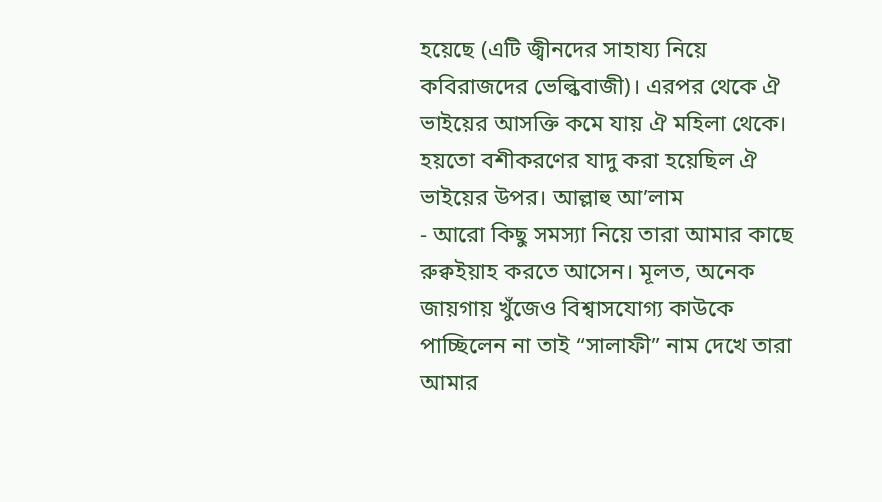হয়েছে (এটি জ্বীনদের সাহায্য নিয়ে কবিরাজদের ভেল্কিবাজী)। এরপর থেকে ঐ ভাইয়ের আসক্তি কমে যায় ঐ মহিলা থেকে। হয়তো বশীকরণের যাদু করা হয়েছিল ঐ ভাইয়ের উপর। আল্লাহু আ’লাম
- আরো কিছু সমস্যা নিয়ে তারা আমার কাছে রুক্বইয়াহ করতে আসেন। মূলত, অনেক জায়গায় খুঁজেও বিশ্বাসযোগ্য কাউকে পাচ্ছিলেন না তাই “সালাফী” নাম দেখে তারা আমার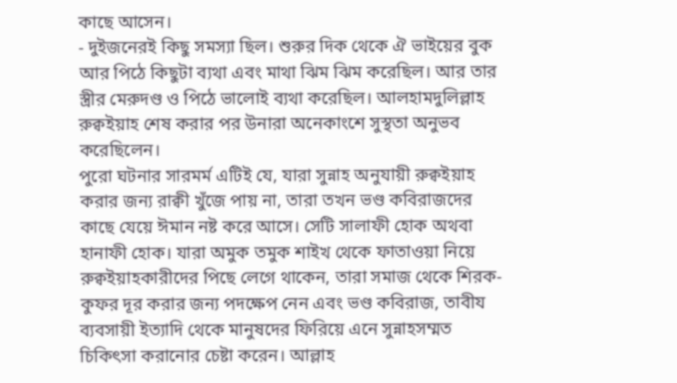কাছে আসেন।
- দুইজনেরই কিছু সমস্যা ছিল। শুরুর দিক থেকে ঐ ভাইয়ের বুক আর পিঠে কিছুটা ব্যথা এবং মাথা ঝিম ঝিম করেছিল। আর তার স্ত্রীর মেরুদণ্ড ও পিঠে ভালোই ব্যথা করেছিল। আলহামদুলিল্লাহ রুক্বইয়াহ শেষ করার পর উনারা অনেকাংশে সুস্থতা অনুভব করেছিলেন।
পুরো ঘটনার সারমর্ম এটিই যে, যারা সুন্নাহ অনুযায়ী রুক্বইয়াহ করার জন্য রাক্বী খুঁজে পায় না, তারা তখন ভণ্ড কবিরাজদের কাছে যেয়ে ঈমান নষ্ট করে আসে। সেটি সালাফী হোক অথবা হানাফী হোক। যারা অমুক তমুক শাইখ থেকে ফাতাওয়া নিয়ে রুক্বইয়াহকারীদের পিছে লেগে থাকেন, তারা সমাজ থেকে শিরক-কুফর দূর করার জন্য পদক্ষেপ নেন এবং ভণ্ড কবিরাজ, তাবীয ব্যবসায়ী ইত্যাদি থেকে মানুষদের ফিরিয়ে এনে সুন্নাহসম্মত চিকিৎসা করানোর চেষ্টা করেন। আল্লাহ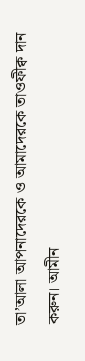তা’আলা আপনাদেরকে ও আমাদেরকে তাওফীক্ব দান করুন। আমীন